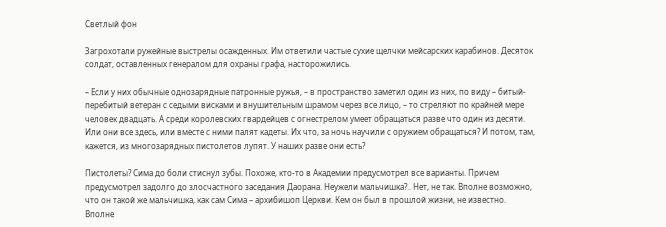Светлый фон

Загрохотали ружейные выстрелы осажденных. Им ответили частые сухие щелчки мейсарских карабинов. Десяток солдат, оставленных генералом для охраны графа, насторожились.

– Если у них обычные однозарядные патронные ружья, – в пространство заметил один из них, по виду – битый-перебитый ветеран с седыми висками и внушительным шрамом через все лицо, – то стреляют по крайней мере человек двадцать. А среди королевских гвардейцев с огнестрелом умеет обращаться разве что один из десяти. Или они все здесь, или вместе с ними палят кадеты. Их что, за ночь научили с оружием обращаться? И потом, там, кажется, из многозарядных пистолетов лупят. У наших разве они есть?

Пистолеты? Сима до боли стиснул зубы. Похоже, кто-то в Академии предусмотрел все варианты. Причем предусмотрел задолго до злосчастного заседания Даорана. Неужели мальчишка?.. Нет, не так. Вполне возможно, что он такой же мальчишка, как сам Сима – архибишоп Церкви. Кем он был в прошлой жизни, не известно. Вполне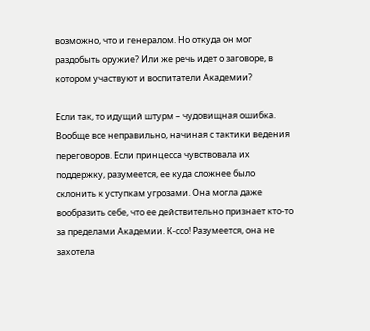возможно, что и генералом. Но откуда он мог раздобыть оружие? Или же речь идет о заговоре, в котором участвуют и воспитатели Академии?

Если так, то идущий штурм – чудовищная ошибка. Вообще все неправильно, начиная с тактики ведения переговоров. Если принцесса чувствовала их поддержку, разумеется, ее куда сложнее было склонить к уступкам угрозами. Она могла даже вообразить себе, что ее действительно признает кто-то за пределами Академии. К-ссо! Разумеется, она не захотела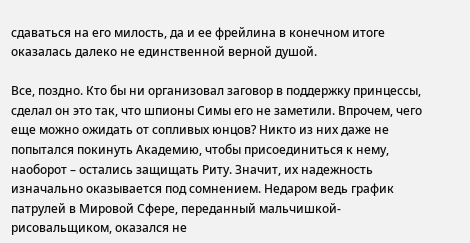сдаваться на его милость, да и ее фрейлина в конечном итоге оказалась далеко не единственной верной душой.

Все, поздно. Кто бы ни организовал заговор в поддержку принцессы, сделал он это так, что шпионы Симы его не заметили. Впрочем, чего еще можно ожидать от сопливых юнцов? Никто из них даже не попытался покинуть Академию, чтобы присоединиться к нему, наоборот – остались защищать Риту. Значит, их надежность изначально оказывается под сомнением. Недаром ведь график патрулей в Мировой Сфере, переданный мальчишкой-рисовальщиком, оказался не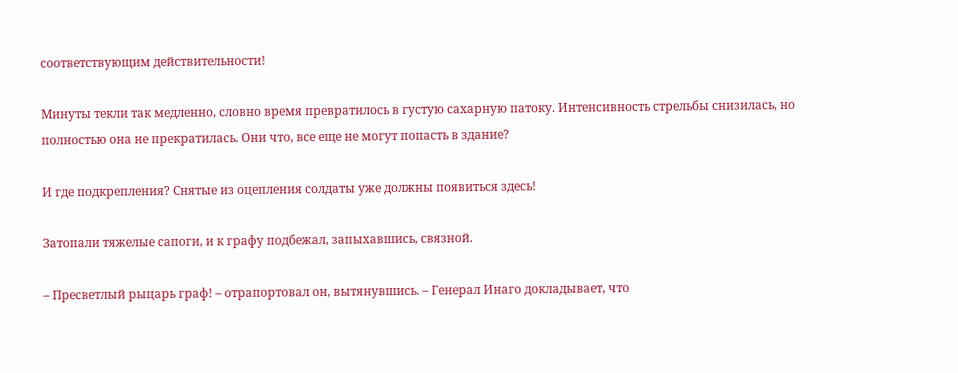соответствующим действительности!

Минуты текли так медленно, словно время превратилось в густую сахарную патоку. Интенсивность стрельбы снизилась, но полностью она не прекратилась. Они что, все еще не могут попасть в здание?

И где подкрепления? Снятые из оцепления солдаты уже должны появиться здесь!

Затопали тяжелые сапоги, и к графу подбежал, запыхавшись, связной.

– Пресветлый рыцарь граф! – отрапортовал он, вытянувшись. – Генерал Инаго докладывает, что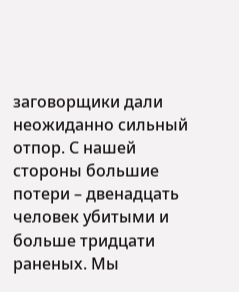заговорщики дали неожиданно сильный отпор. С нашей стороны большие потери – двенадцать человек убитыми и больше тридцати раненых. Мы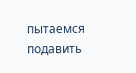пытаемся подавить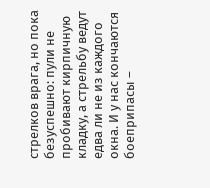стрелков врага, но пока безуспешно: пули не пробивают кирпичную кладку, а стрельбу ведут едва ли не из каждого окна. И у нас кончаются боеприпасы –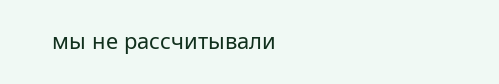мы не рассчитывали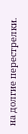на долгие перестрелки.